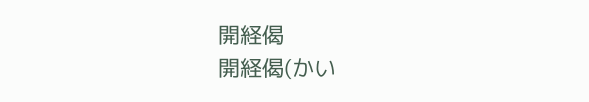開経偈
開経偈(かい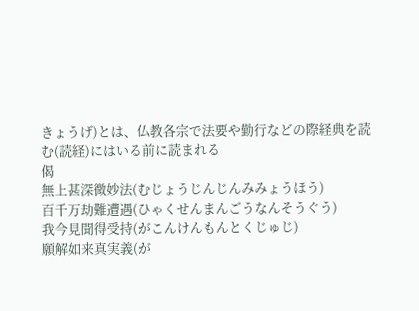きょうげ)とは、仏教各宗で法要や勤行などの際経典を読む(読経)にはいる前に読まれる
偈
無上甚深微妙法(むじょうじんじんみみょうほう)
百千万劫難遭遇(ひゃくせんまんごうなんそうぐう)
我今見聞得受持(がこんけんもんとくじゅじ)
願解如来真実義(が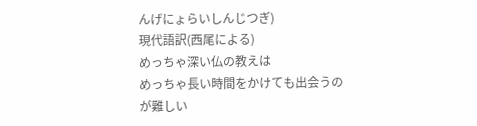んげにょらいしんじつぎ)
現代語訳(西尾による)
めっちゃ深い仏の教えは
めっちゃ長い時間をかけても出会うのが難しい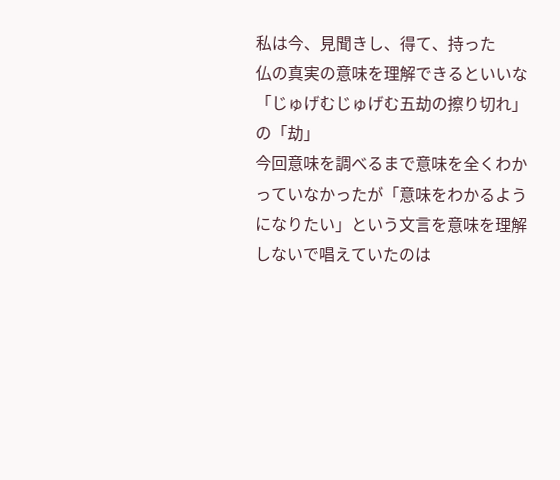私は今、見聞きし、得て、持った
仏の真実の意味を理解できるといいな
「じゅげむじゅげむ五劫の擦り切れ」の「劫」
今回意味を調べるまで意味を全くわかっていなかったが「意味をわかるようになりたい」という文言を意味を理解しないで唱えていたのは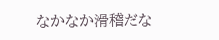なかなか滑稽だな